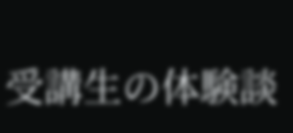受講生の体験談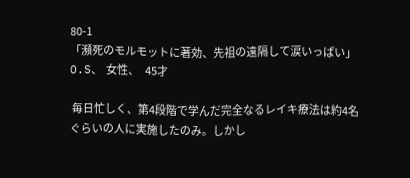80-1
「瀕死のモルモットに著効、先祖の遠隔して涙いっぱい」
O.S、  女性、   45才

 毎日忙しく、第4段階で学んだ完全なるレイキ療法は約4名ぐらいの人に実施したのみ。しかし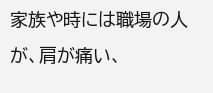家族や時には職場の人が、肩が痛い、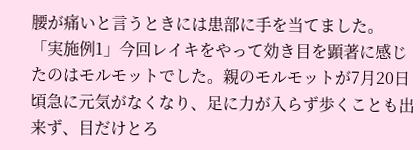腰が痛いと言うときには患部に手を当てました。
「実施例1」今回レイキをやって効き目を顕著に感じたのはモルモットでした。親のモルモットが7月20日頃急に元気がなくなり、足に力が入らず歩くことも出来ず、目だけとろ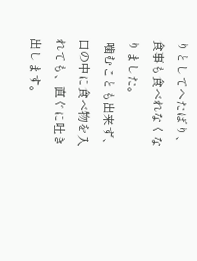りとしてへたばり、食事も食べれなくなりました。
 噛むことも出来ず、口の中に食べ物を入れても、直ぐに吐き出します。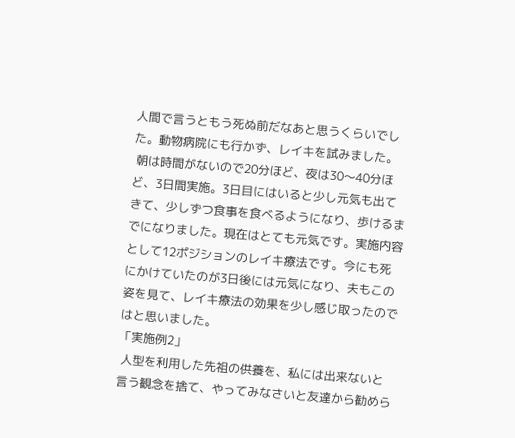人間で言うともう死ぬ前だなあと思うくらいでした。動物病院にも行かず、レイキを試みました。
 朝は時間がないので20分ほど、夜は30〜40分ほど、3日間実施。3日目にはいると少し元気も出てきて、少しずつ食事を食べるようになり、歩けるまでになりました。現在はとても元気です。実施内容として12ポジションのレイキ療法です。今にも死にかけていたのが3日後には元気になり、夫もこの姿を見て、レイキ療法の効果を少し感じ取ったのではと思いました。
「実施例2」
 人型を利用した先祖の供養を、私には出来ないと言う観念を捨て、やってみなさいと友達から勧めら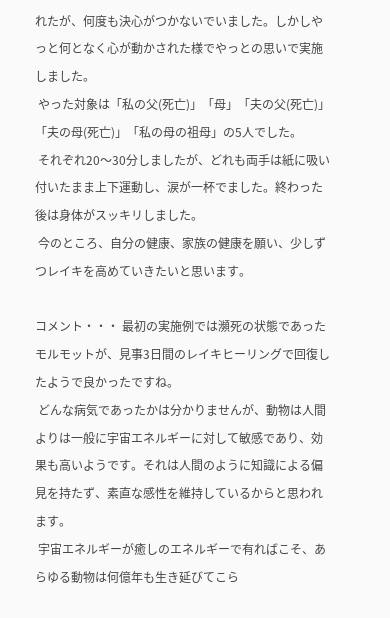れたが、何度も決心がつかないでいました。しかしやっと何となく心が動かされた様でやっとの思いで実施しました。
 やった対象は「私の父(死亡)」「母」「夫の父(死亡)」「夫の母(死亡)」「私の母の祖母」の5人でした。
 それぞれ20〜30分しましたが、どれも両手は紙に吸い付いたまま上下運動し、涙が一杯でました。終わった後は身体がスッキリしました。
 今のところ、自分の健康、家族の健康を願い、少しずつレイキを高めていきたいと思います。

コメント・・・ 最初の実施例では瀕死の状態であったモルモットが、見事3日間のレイキヒーリングで回復したようで良かったですね。
 どんな病気であったかは分かりませんが、動物は人間よりは一般に宇宙エネルギーに対して敏感であり、効果も高いようです。それは人間のように知識による偏見を持たず、素直な感性を維持しているからと思われます。
 宇宙エネルギーが癒しのエネルギーで有ればこそ、あらゆる動物は何億年も生き延びてこら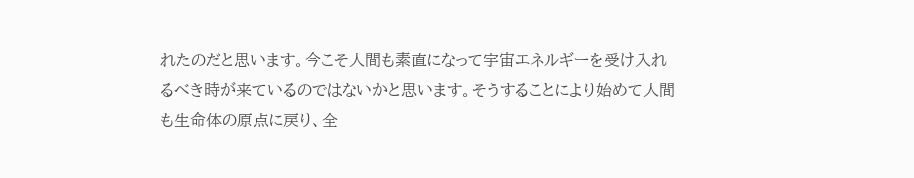れたのだと思います。今こそ人間も素直になって宇宙エネルギーを受け入れるべき時が来ているのではないかと思います。そうすることにより始めて人間も生命体の原点に戻り、全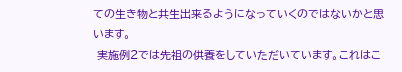ての生き物と共生出来るようになっていくのではないかと思います。
 実施例2では先祖の供養をしていただいています。これはこ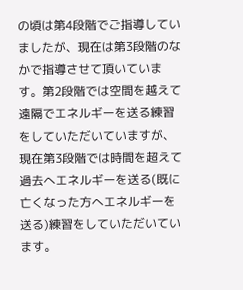の頃は第4段階でご指導していましたが、現在は第3段階のなかで指導させて頂いています。第2段階では空間を越えて遠隔でエネルギーを送る練習をしていただいていますが、現在第3段階では時間を超えて過去へエネルギーを送る(既に亡くなった方へエネルギーを送る)練習をしていただいています。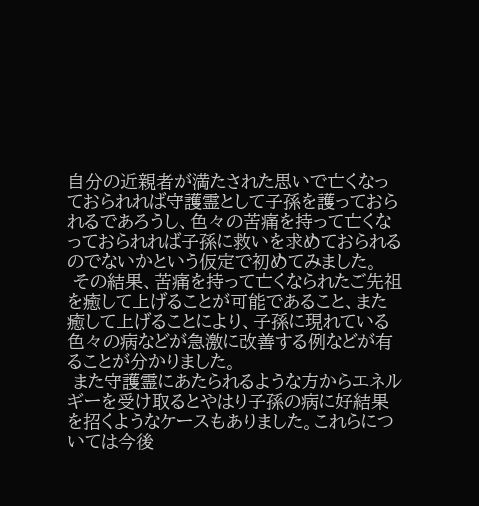自分の近親者が満たされた思いで亡くなっておられれば守護霊として子孫を護っておられるであろうし、色々の苦痛を持って亡くなっておられれば子孫に救いを求めておられるのでないかという仮定で初めてみました。
 その結果、苦痛を持って亡くなられたご先祖を癒して上げることが可能であること、また癒して上げることにより、子孫に現れている色々の病などが急激に改善する例などが有ることが分かりました。
 また守護霊にあたられるような方からエネルギーを受け取るとやはり子孫の病に好結果を招くようなケースもありました。これらについては今後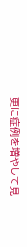更に症例を増やして見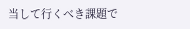当して行くべき課題で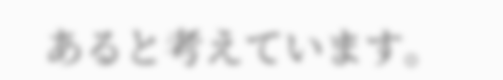あると考えています。